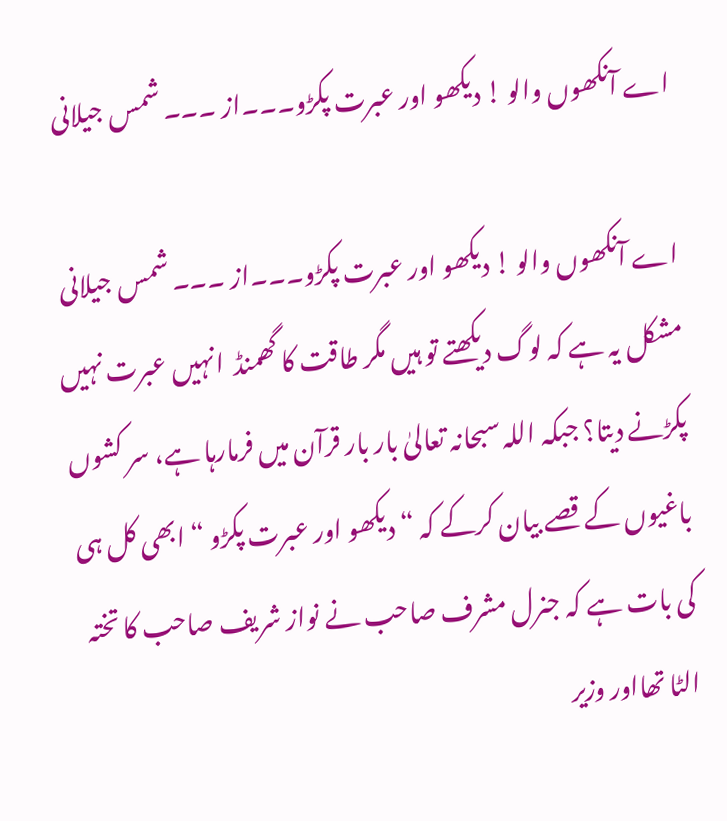اے آنکھوں والو ! دیکھو اور عبرت پکڑو۔۔۔از ۔۔۔ شمس جیلانی

اے آنکھوں والو ! دیکھو اور عبرت پکڑو۔۔۔از ۔۔۔ شمس جیلانی
مشکل یہ ہے کہ لوگ دیکھتے تو ہیں مگر طاقت کا گھمنڈ  انہیں عبرت نہیں پکڑنے دیتا؟ جبکہ اللہ سبحانہ تعالیٰ بار بار قرآن میں فرمارہا ہے، سر کشوں باغیوں کے قصے بیان کرکے کہ “ دیکھو اور عبرت پکڑو “ ابھی کل ہی کی بات ہے کہ جنرل مشرف صاحب نے نواز شریف صاحب کا تختہ الٹا تھااور وزیر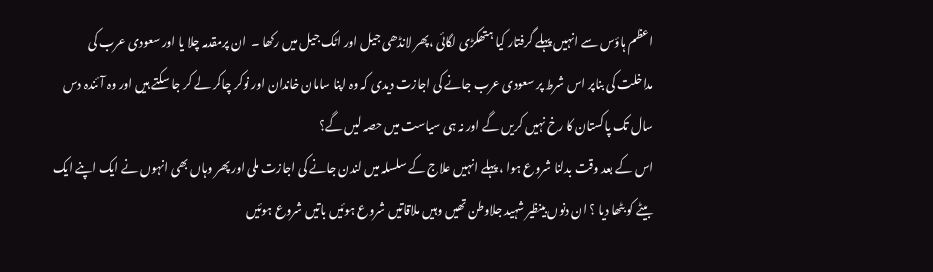اعظم ہاؤس سے انہیں پہلے گرفتار کیا ہتھکڑی لگائی ،پھر لانڈھی جیل اور اٹک جیل میں رکھا ۔  ان پرمقدمہ چلا یا اور سعودی عرب کی مداخلت کی بناپر اس شرط پر سعودی عرب جانے کی اجازت دیدی کہ وہ اپنا سامان خاندان اور نوکر چاکر لے کر جا سکتے ہیں اور وہ آئندہ دس سال تک پاکستان کا رخ نہیں کریں گے اور نہ ہی سیاست میں حصہ لیں گے؟
اس کے بعد وقت بدلنا شروع ہوا ، پہلے انہیں علاج کے سلسلہ میں لندن جانے کی اجازت ملی اور پھر وہاں بھی انہوں نے ایک اپنے ایک بیٹے کو بٹھا دیا ؟ ان دنوں بینظیر شہید جلاوطن تھیں وہیں ملاقاتیں شروع ہوئیں باتیں شروع ہوئیں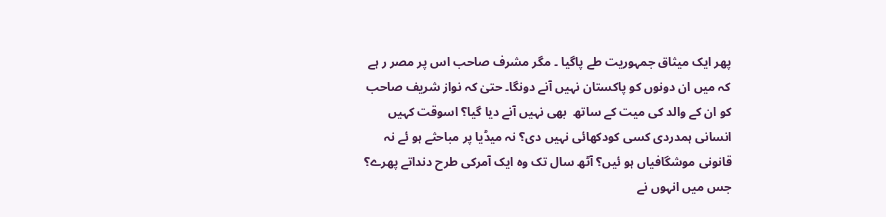پھر ایک میثاق جمہوریت طے پاگیا ۔ مگر مشرف صاحب اس پر مصر ر ہے کہ میں ان دونوں کو پاکستان نہیں آنے دونگا۔ حتیٰ کہ نواز شریف صاحب کو ان کے والد کی میت کے ساتھ  بھی نہیں آنے دیا گیا؟ اسوقت کہیں انسانی ہمدردی کسی کودکھائی نہیں دی؟ نہ میڈیا پر مباحثے ہو ئے نہ قانونی موشگافیاں ہو ئیں؟ آٹھ سال تک وہ ایک آمرکی طرح دنداتے پھرے؟ جس میں انہوں نے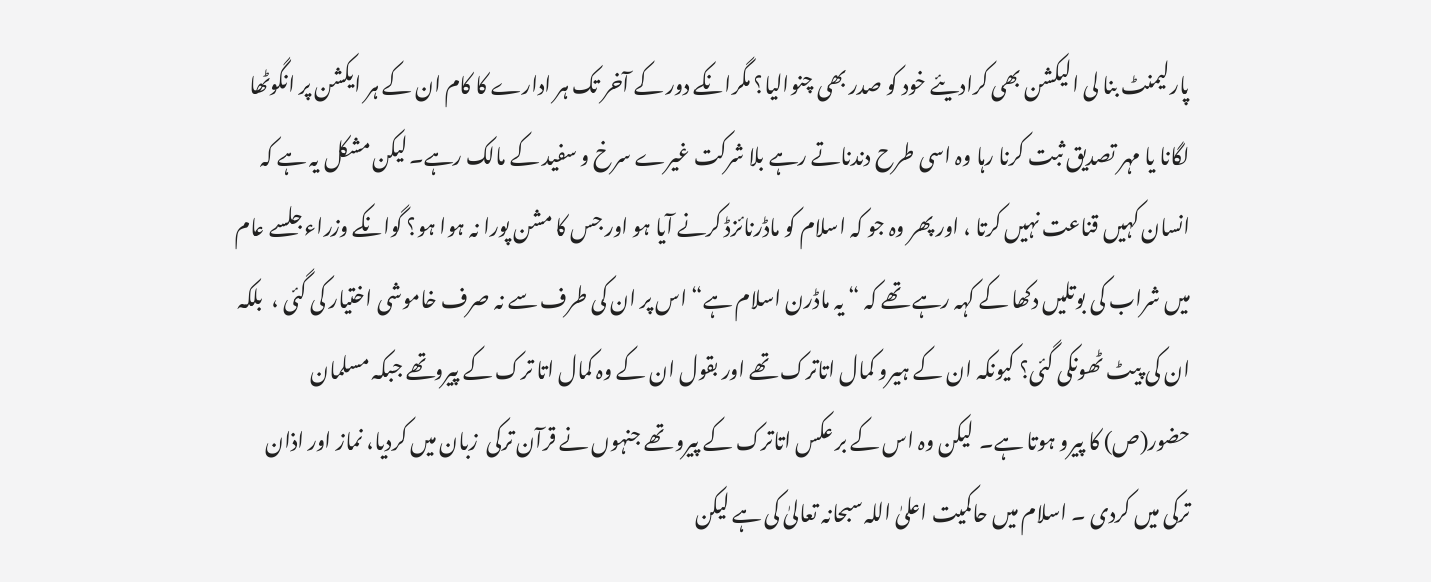پارلیمنٹ بنا لی الیکشن بھی کرادیئے خود کو صدر بھی چنوالیا؟ مگرانکے دور کے آخر تک ہر ادارے کا کام ان کے ہر ایکشن پر انگوٹھا لگانا یا مہر تصدیق ثبت کرنا رہا وہ اسی طرح دندناتے رہے بلا شرکت غیرے سرخ و سفید کے مالک رہے۔ لیکن مشکل یہ ہے کہ انسان کہیں قناعت نہیں کرتا ، اور پھر وہ جو کہ اسلام کو ماڈرنائزڈ کرنے آیا ہو اور جس کا مشن پورا نہ ہوا ہو؟ گوانکے وزراءجلسے عام میں شراب کی بوتلیں دکھا کے کہہ رہے تھے کہ “ یہ ماڈرن اسلام ہے“ اس پر ان کی طرف سے نہ صرف خاموشی اختیار کی گئی ،  بلکہ ان کی پیٹ ٹھونکی گئی؟ کیونکہ ان کے ہیرو کمال اتاترک تھے اور بقول ان کے وہ کمال اتا ترک کے پیروتھے جبکہ مسلمان حضور(ص) کا پیرو ہوتا ہے۔  لیکن وہ اس کے بر عکس اتاترک کے پیرو تھے جنہوں نے قرآن ترکی  زبان میں کردیا، نماز اور اذان ترکی میں کردی ۔ اسلام میں حاکمیت اعلیٰ اللہ سبحانہ تعالیٰ کی ہے لیکن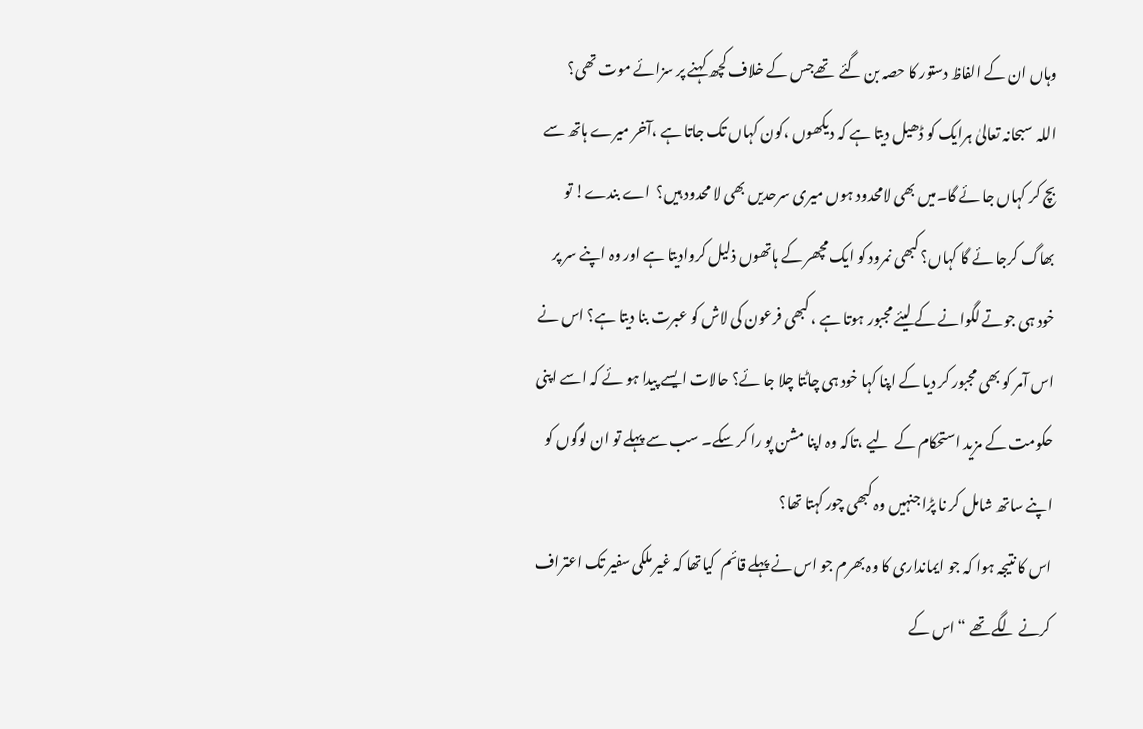وہاں ان کے الفاظ دستور کا حصہ بن گئے  تھےجس کے خلاف کچھ کہنے پر سزائے موت تھی؟
اللہ  سبحانہ تعالیٰ ہرایک کو ڈھیل دیتا ہے کہ دیکھوں ،کون کہاں تک جاتا ہے ،آخر میرے ہاتھ سے بچ کر کہاں جا ئے گا۔میں بھی لامحدود ہوں میری سرحدیں بھی لا محدود ہیں؟  اے بندے! تو بھاگ کرجا ئے گا کہاں؟ کبھی نمرود کو ایک مچھر کے ہاتھوں ذلیل کروادیتا ہے اور وہ اپنے سر پر خود ہی جوتے لگوانے کے لیئے مجبور ہوتا ہے ، کبھی فرعون کی لاش کو عبرت بنا دیتا ہے؟ اس نے اس آمر کو بھی مجبور کر دیا کے اپنا کہا خود ہی چاٹتا چلا جا ئے؟ حالات ایسے پیدا ہو ئے کہ اسے اپنی حکومت کے مزید استحکام کے  لیے ،تاکہ وہ اپنا مشن پو را کر سکے۔ سب سے پہلے تو ان لوگوں کو اپنے ساتھ شامل کر نا پڑا جنہیں وہ کبھی چور کہتا تھا؟
اس کا نتیجہ ہوا کہ جو ایمانداری کا وہ بھرم جو اس نے پہلے قائم  کیاتھا کہ غیر ملکی سفیر تک اعتراف کرنے لگے تھے “ اس کے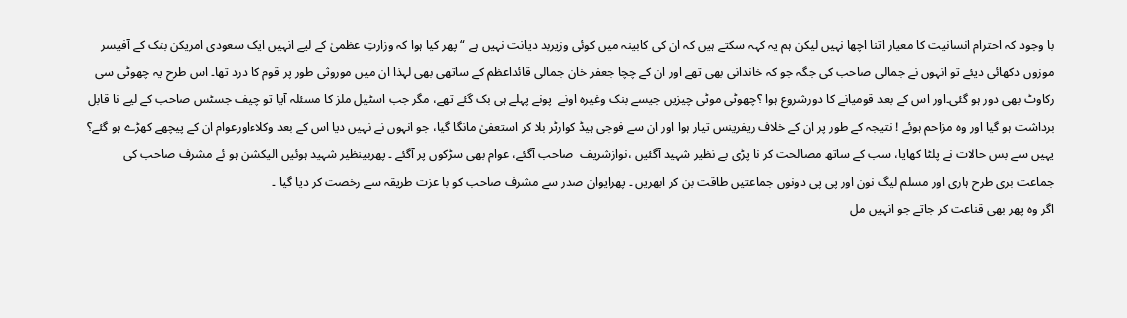با وجود کہ احترام انسانیت کا معیار اتنا اچھا نہیں لیکن ہم یہ کہہ سکتے ہیں کہ ان کی کابینہ میں کوئی وزیربد دیانت نہیں ہے “ پھر کیا ہوا کہ وزارتِ عظمیٰ کے لیے انہیں ایک سعودی امریکن بنک کے آفیسر موزوں دکھائی دیئے تو انہوں نے جمالی صاحب کی جگہ جو کہ خاندانی بھی تھے اور ان کے چچا جعفر خان جمالی قائداعظم کے ساتھی بھی لہذا ان میں موروثی طور پر قوم کا درد تھا۔ اس طرح یہ چھوٹی سی رکاوٹ بھی دور ہو گئی۔اور اس کے بعد قومیانے کا دورشروع ہوا ؟چھوٹی موٹی چیزیں جیسے بنک وغیرہ اونے  پونے پہلے ہی بک گئے تھے، مگر جب اسٹیل ملز کا مسئلہ آیا تو چیف جسٹس صاحب کے لیے نا قابل برداشت ہو گیا اور وہ مزاحم ہوئے ! نتیجہ کے طور پر ان کے خلاف ریفرینس تیار ہوا اور ان سے فوجی ہیڈ کوارٹر بلا کر استعفیٰ مانگا گیا، جو انہوں نے نہیں دیا اس کے بعد وکلاءاورعوام ان کے پیچھے کھڑے ہو گئے؟
یہیں سے بس حالات نے پلٹا کھایا، سب کے ساتھ مصالحت کر نا پڑی بے نظیر شہید آگئیں ،نوازشریف  صاحب آگئے، عوام بھی سڑکوں پر آگئے ۔ پھربینظیر شہید ہوئیں الیکشن ہو ئے مشرف صاحب کی جماعت بری طرح ہاری اور مسلم لیگ نون اور پی پی دونوں جماعتیں طاقت بن کر ابھریں ۔ پھرایوان صدر سے مشرف صاحب کو با عزت طریقہ سے رخصت کر دیا گیا ۔
اگر وہ پھر بھی قناعت کر جاتے جو انہیں مل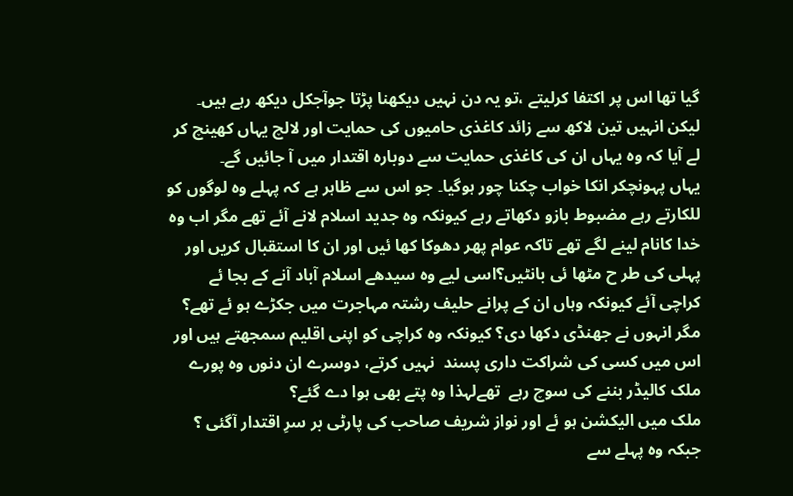گیا تھا اس پر اکتفا کرلیتے ،تو یہ دن نہیں دیکھنا پڑتا جوآجکل دیکھ رہے ہیں۔ لیکن انہیں تین لاکھ سے زائد کاغذی حامیوں کی حمایت اور لالچ یہاں کھینچ کر لے آیا کہ وہ یہاں ان کی کاغذی حمایت سے دوبارہ اقتدار میں آ جائیں گے۔
یہاں پہونچکر انکا خواب چکنا چور ہوگیا۔ جو اس سے ظاہر ہے کہ پہلے وہ لوگوں کو للکارتے رہے مضبوط بازو دکھاتے رہے کیونکہ وہ جدید اسلام لانے آئے تھے مگر اب وہ خدا کانام لینے لگے تھے تاکہ عوام پھر دھوکا کھا ئیں اور ان کا استقبال کریں اور پہلی کی طر ح مٹھا ئی بانٹیں؟اسی لیے وہ سیدھے اسلام آباد آنے کے بجا ئے کراچی آئے کیونکہ وہاں ان کے پرانے حلیف رشتہ مہاجرت میں جکڑے ہو ئے تھے؟ مگر انہوں نے جھنڈی دکھا دی؟ کیونکہ وہ کراچی کو اپنی اقلیم سمجھتے ہیں اور اس میں کسی کی شراکت داری پسند  نہیں کرتے، دوسرے ان دنوں وہ پورے ملک کالیڈر بننے کی سوچ رہے  تھےلہذا وہ پتے بھی ہوا دے گئے؟
ملک میں الیکشن ہو ئے اور نواز شریف صاحب کی پارٹی بر سرِ اقتدار آگئی ؟  جبکہ وہ پہلے سے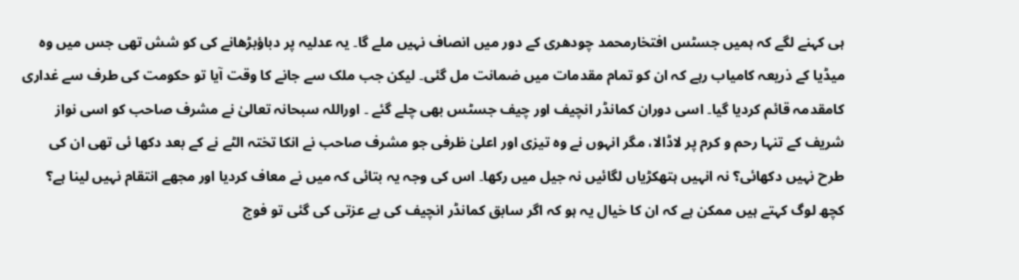ہی کہنے لگے کہ ہمیں جسٹس افتخارمحمد چودھری کے دور میں انصاف نہیں ملے گا۔ یہ عدلیہ پر دباؤبڑھانے کی کو شش تھی جس میں وہ میڈیا کے ذریعہ کامیاب رہے کہ ان کو تمام مقدمات میں ضمانت مل گئی۔ لیکن جب ملک سے جانے کا وقت آیا تو حکومت کی طرف سے غداری کامقدمہ قائم کردیا گیا۔ اسی دوران کمانڈر انچیف اور چیف جسٹس بھی چلے گئے ۔ اوراللہ سبحانہ تعالیٰ نے مشرف صاحب کو اسی نواز شریف کے تنہا رحم و کرم پر لاڈالا، مگر انہوں نے وہ تیزی اور اعلیٰ ظرفی جو مشرف صاحب نے انکا تختہ الٹے نے کے بعد دکھا ئی تھی ان کی طرح نہیں دکھائی؟ نہ انہیں ہتھکڑیاں لگائیں نہ جیل میں رکھا۔ اس کی وجہ یہ بتائی کہ میں نے معاف کردیا اور مجھے انتقام نہیں لینا ہے؟ کچھ لوگ کہتے ہیں ممکن ہے کہ ان کا خیال یہ ہو کہ اگر سابق کمانڈر انچیف کی بے عزتی کی گئی تو فوج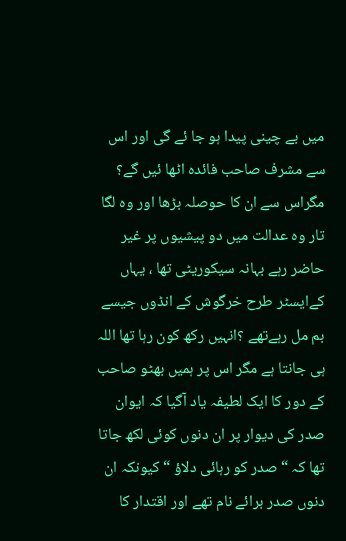میں بے چینی پیدا ہو جا ئے گی اور اس سے مشرف صاحب فائدہ اٹھا ئیں گے؟  مگراس سے ان کا حوصلہ بڑھا اور وہ لگا تار وہ عدالت میں دو پیشیوں پر غیر حاضر رہے بہانہ سیکوریٹی تھا ، یہاں  کےایسٹر طرح خرگوش کے انڈوں جیسے بم مل رہےتھے ؟انہیں رکھ کون رہا تھا اللہ ہی جانتا ہے مگر اس پر ہمیں بھٹو صاحب کے دور کا ایک لطیفہ یاد آگیا کہ ایوان صدر کی دیوار پر ان دنوں کوئی لکھ جاتا تھا کہ “ صدر کو رہائی دلاؤ “ کیونکہ ان دنوں صدر برائے نام تھے اور اقتدار کا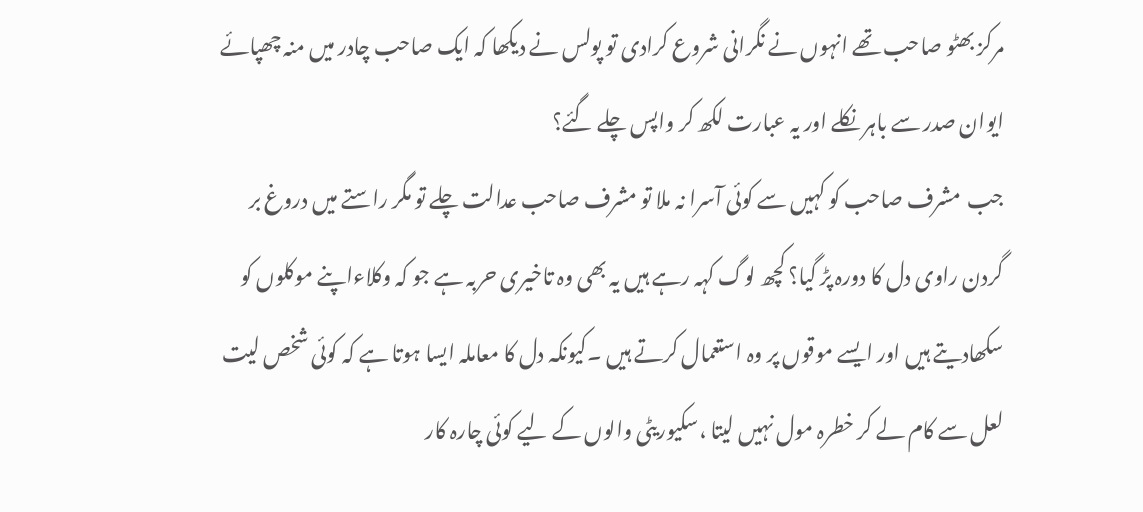مرکز بھٹو صاحب تھے انہوں نے نگرانی شروع کرادی تو پولس نے دیکھا کہ ایک صاحب چادر میں منہ چھپائے ایوان صدر سے باہر نکلے اور یہ عبارت لکھ کر واپس چلے گئے؟
جب  مشرف صاحب کو کہیں سے کوئی آسرا نہ ملا تو مشرف صاحب عدالت چلے تو مگر راستے میں دروغ بر گردن راوی دل کا دورہ پڑ گیا؟ کچھ لوگ کہہ رہے ہیں یہ بھی وہ تاخیری حربہ ہے جو کہ وکلاءاپنے موکلوں کو سکھادیتے ہیں اور ایسے موقوں پر وہ استعمال کرتے ہیں ۔کیونکہ دل کا معاملہ ایسا ہوتا ہے کہ کوئی شخص لیت لعل سے کام لے کر خطرہ مول نہیں لیتا ،سکیوریٹی والوں کے لیے کوئی چارہ کار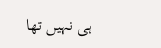ہی نہیں تھا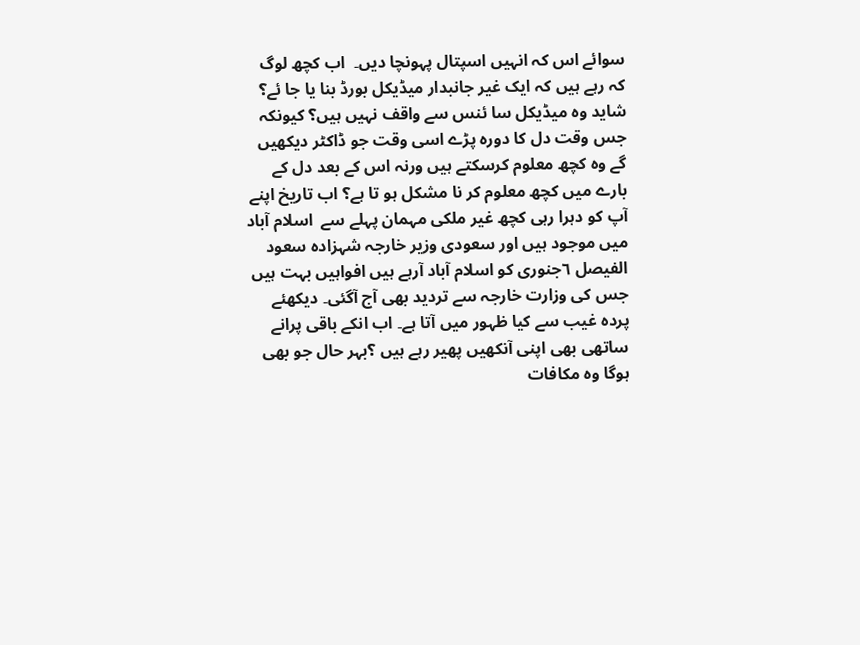سوائے اس کہ انہیں اسپتال پہونچا دیں۔  اب کچھ لوگ کہ رہے ہیں کہ ایک غیر جانبدار میڈیکل بورڈ بنا یا جا ئے؟ شاید وہ میڈیکل سا ئنس سے واقف نہیں ہیں؟ کیونکہ جس وقت دل کا دورہ پڑے اسی وقت جو ڈاکٹر دیکھیں گے وہ کچھ معلوم کرسکتے ہیں ورنہ اس کے بعد دل کے بارے میں کچھ معلوم کر نا مشکل ہو تا ہے؟ اب تاریخ اپنے آپ کو دہرا رہی کچھ غیر ملکی مہمان پہلے سے  اسلام آباد میں موجود ہیں اور سعودی وزیر خارجہ شہزادہ سعود الفیصل ٦جنوری کو اسلام آباد آرہے ہیں افواہیں بہت ہیں جس کی وزارت خارجہ سے تردید بھی آج آگئی۔ دیکھئے پردہ غیب سے کیا ظہور میں آتا ہے۔ اب انکے باقی پرانے ساتھی بھی اپنی آنکھیں پھیر رہے ہیں ؟بہر حال جو بھی ہوگا وہ مکافات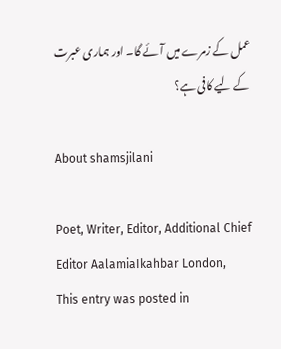عمل کے زمرے میں آئے گا۔ اور ہماری عبرت کے لیے کافی ہے؟

About shamsjilani

Poet, Writer, Editor, Additional Chief Editor AalamiaIkahbar London,
This entry was posted in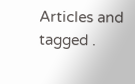Articles and tagged .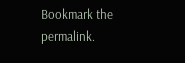Bookmark the permalink.